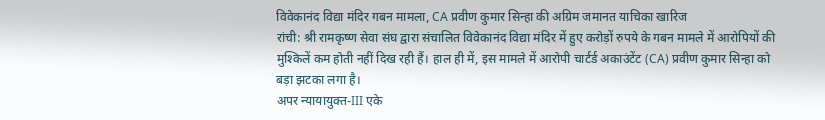विवेकानंद विद्या मंदिर गबन मामला, CA प्रवीण कुमार सिन्हा की अग्रिम जमानत याचिका खारिज
रांची: श्री रामकृष्ण सेवा संघ द्वारा संचालित विवेकानंद विद्या मंदिर में हुए करोड़ों रुपये के गबन मामले में आरोपियों की मुश्किलें कम होती नहीं दिख रही हैं। हाल ही में, इस मामले में आरोपी चार्टर्ड अकाउंटेंट (CA) प्रवीण कुमार सिन्हा को बड़ा झटका लगा है।
अपर न्यायायुक्त-III एके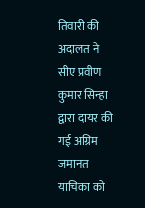तिवारी की अदालत ने सीए प्रवीण कुमार सिन्हा द्वारा दायर की गई अग्रिम जमानत याचिका को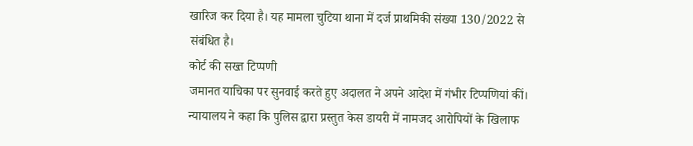खारिज कर दिया है। यह मामला चुटिया थाना में दर्ज प्राथमिकी संख्या 130/2022 से संबंधित है।
कोर्ट की सख्त टिप्पणी
जमानत याचिका पर सुनवाई करते हुए अदालत ने अपने आदेश में गंभीर टिप्पणियां कीं। न्यायालय ने कहा कि पुलिस द्वारा प्रस्तुत केस डायरी में नामजद आरोपियों के खिलाफ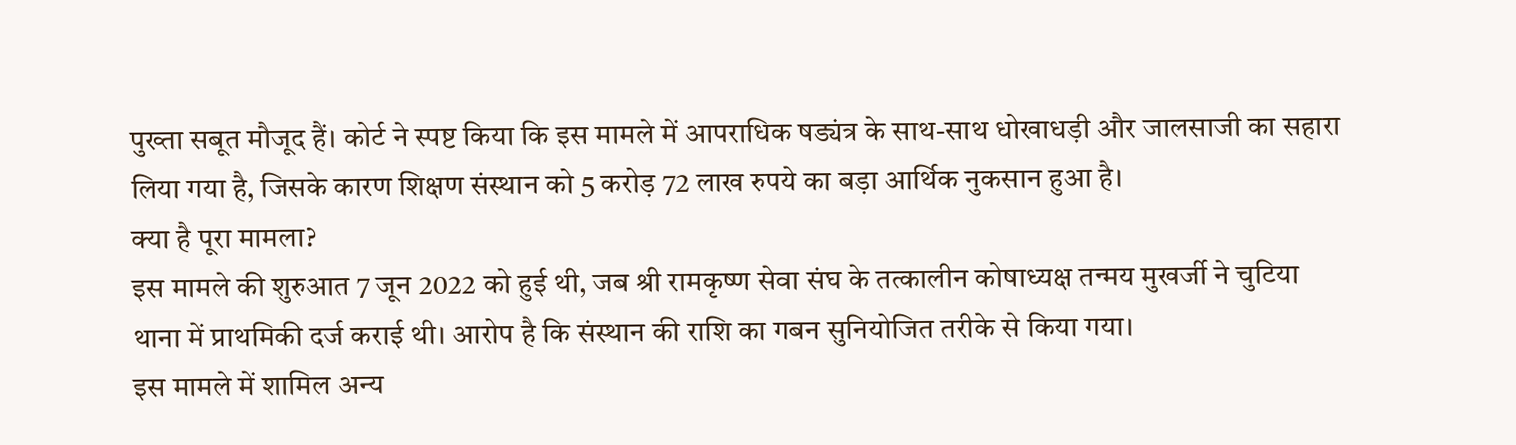पुख्ता सबूत मौजूद हैं। कोर्ट ने स्पष्ट किया कि इस मामले में आपराधिक षड्यंत्र के साथ-साथ धोखाधड़ी और जालसाजी का सहारा लिया गया है, जिसके कारण शिक्षण संस्थान को 5 करोड़ 72 लाख रुपये का बड़ा आर्थिक नुकसान हुआ है।
क्या है पूरा मामला?
इस मामले की शुरुआत 7 जून 2022 को हुई थी, जब श्री रामकृष्ण सेवा संघ के तत्कालीन कोषाध्यक्ष तन्मय मुखर्जी ने चुटिया थाना में प्राथमिकी दर्ज कराई थी। आरोप है कि संस्थान की राशि का गबन सुनियोजित तरीके से किया गया।
इस मामले में शामिल अन्य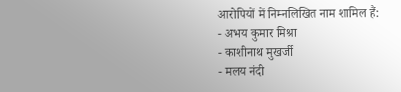आरोपियों में निम्नलिखित नाम शामिल हैं:
- अभय कुमार मिश्रा
- काशीनाथ मुखर्जी
- मलय नंदी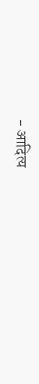- आदित्य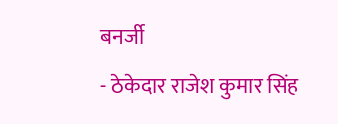बनर्जी
- ठेकेदार राजेश कुमार सिंह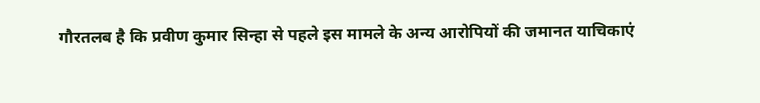गौरतलब है कि प्रवीण कुमार सिन्हा से पहले इस मामले के अन्य आरोपियों की जमानत याचिकाएं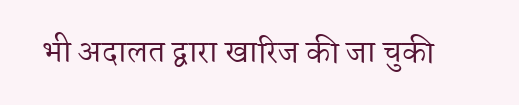भी अदालत द्वारा खारिज की जा चुकी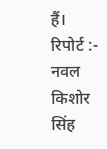हैं।
रिपोर्ट :- नवल किशोर सिंह